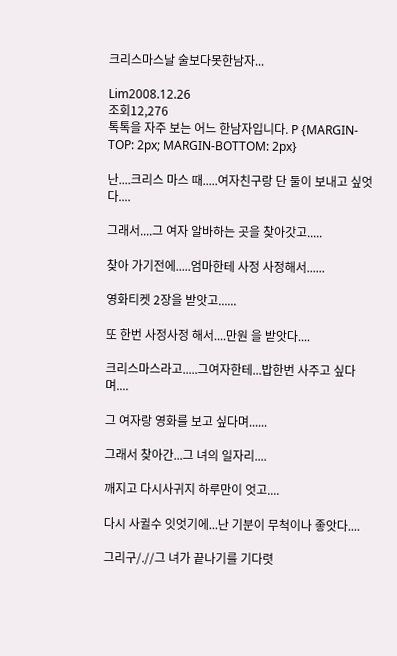크리스마스날 술보다못한남자...

Lim2008.12.26
조회12,276
톡톡을 자주 보는 어느 한남자입니다. P {MARGIN-TOP: 2px; MARGIN-BOTTOM: 2px}

난....크리스 마스 때.....여자친구랑 단 둘이 보내고 싶엇다....

그래서....그 여자 알바하는 곳을 찾아갓고.....

찾아 가기전에.....엄마한테 사정 사정해서......

영화티켓 2장을 받앗고......

또 한번 사정사정 해서....만원 을 받앗다....

크리스마스라고.....그여자한테...밥한번 사주고 싶다며....

그 여자랑 영화를 보고 싶다며......

그래서 찾아간...그 녀의 일자리....

깨지고 다시사귀지 하루만이 엇고....

다시 사귈수 잇엇기에...난 기분이 무척이나 좋앗다....

그리구/.//그 녀가 끝나기를 기다렷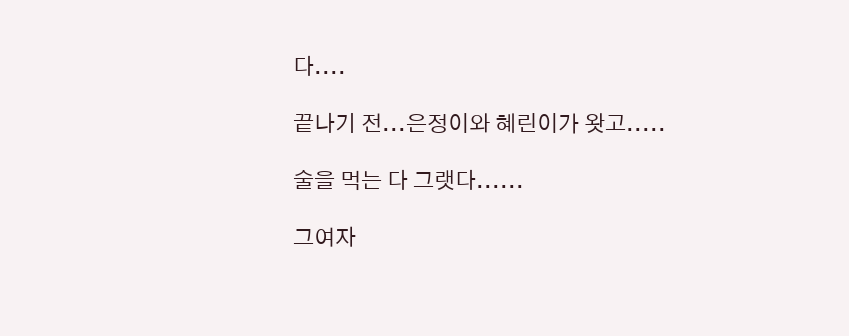다....

끝나기 전...은정이와 혜린이가 왓고.....

술을 먹는 다 그랫다......

그여자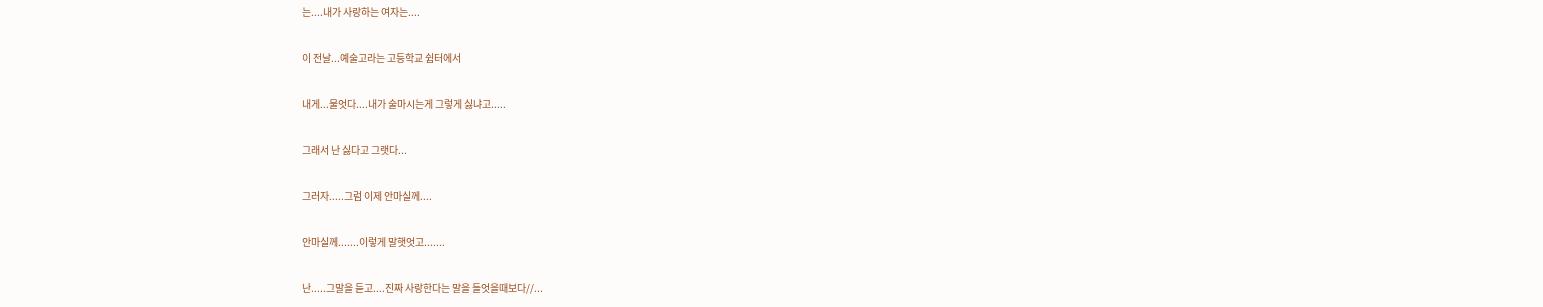는....내가 사랑하는 여자는....

이 전날...예술고라는 고등학교 쉼터에서

내게...물엇다....내가 술마시는게 그렇게 싫냐고.....

그래서 난 싫다고 그랫다...

그러자.....그럼 이제 안마실께....

안마실께.......이렇게 말햇엇고.......

난.....그말을 듣고....진짜 사랑한다는 말을 들엇을때보다//...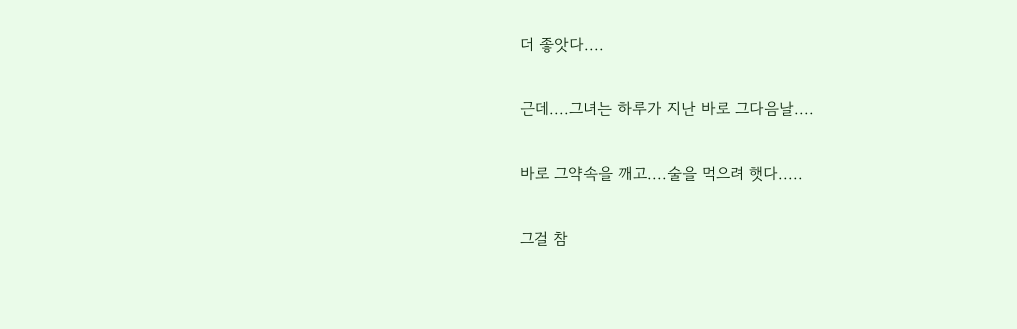더 좋앗다....

근데....그녀는 하루가 지난 바로 그다음날....

바로 그약속을 깨고....술을 먹으려 햇다.....

그걸 참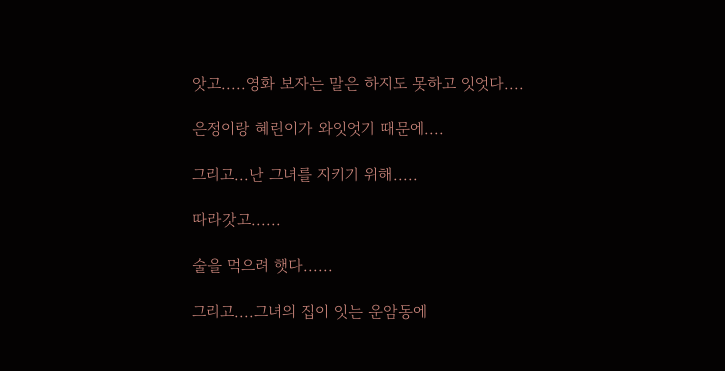앗고.....영화 보자는 말은 하지도 못하고 잇엇다....

은정이랑 혜린이가 와잇엇기 때문에....

그리고...난 그녀를 지키기 위해.....

따라갓고......

술을 먹으려 햇다......

그리고....그녀의 집이 잇는 운암동에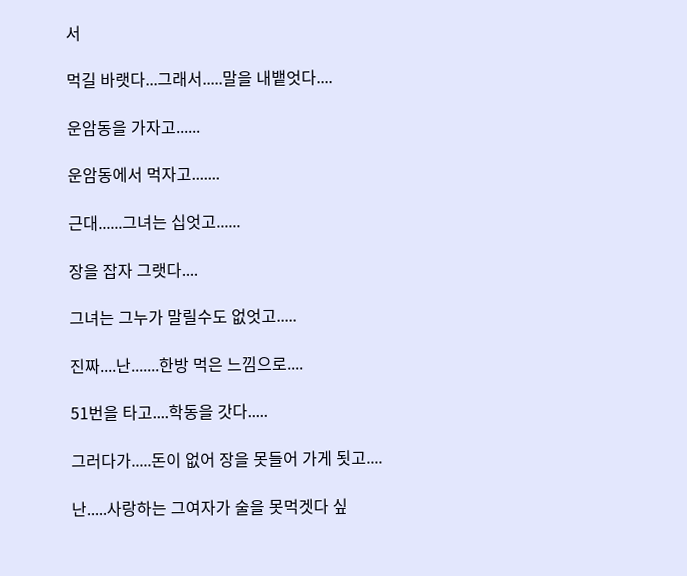서

먹길 바랫다...그래서.....말을 내뱉엇다....

운암동을 가자고......

운암동에서 먹자고.......

근대......그녀는 십엇고......

장을 잡자 그랫다....

그녀는 그누가 말릴수도 없엇고.....

진짜....난.......한방 먹은 느낌으로....

51번을 타고....학동을 갓다.....

그러다가.....돈이 없어 장을 못들어 가게 됫고....

난.....사랑하는 그여자가 술을 못먹겟다 싶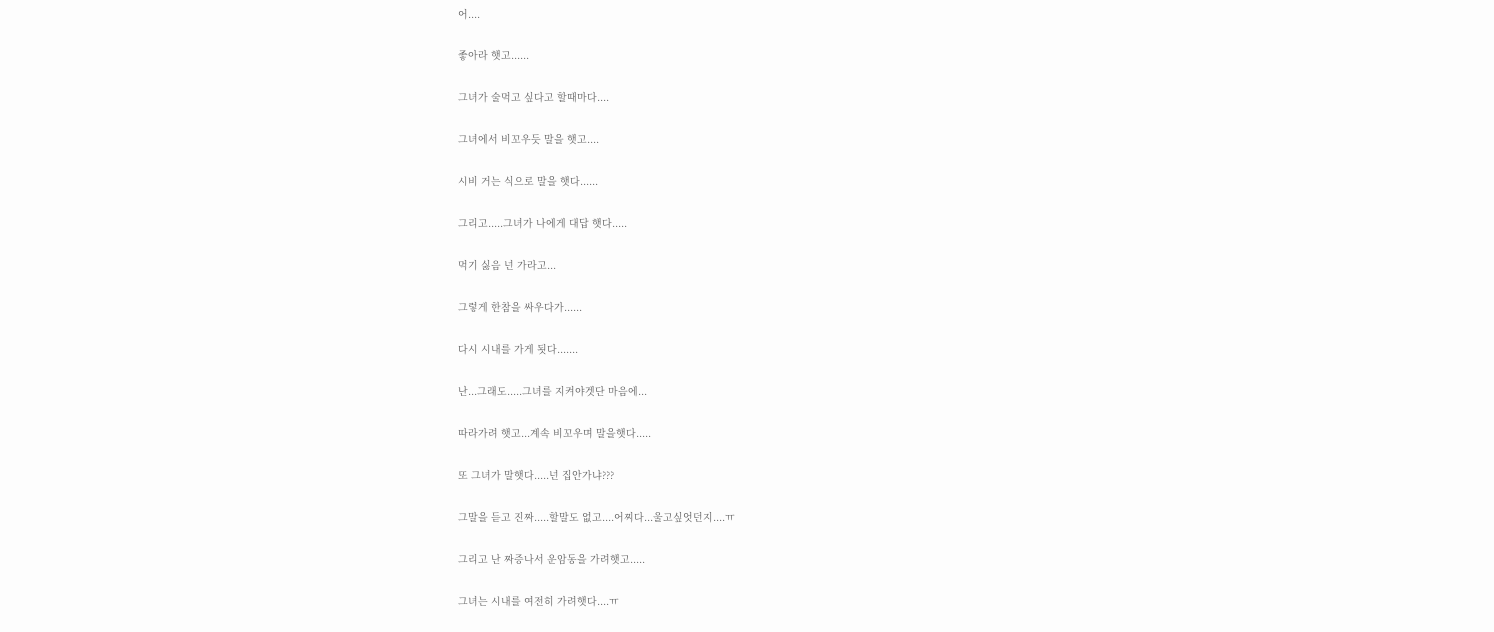어....

좋아라 햇고......

그녀가 술먹고 싶다고 할때마다....

그녀에서 비꼬우듯 말을 햇고....

시비 거는 식으로 말을 햇다......

그리고.....그녀가 나에게 대답 햇다.....

먹기 싫음 넌 가라고...

그렇게 한참을 싸우다가......

다시 시내를 가게 됫다.......

난...그래도.....그녀를 지켜야겟단 마음에...

따라가려 햇고...계속 비꼬우며 말을햇다.....

또 그녀가 말햇다.....넌 집안가냐???

그말을 듣고 진짜.....할말도 없고....어찌다...울고싶엇던지....ㅠ

그리고 난 짜증나서 운암동을 가려햇고.....

그녀는 시내를 여전히 가려햇다....ㅠ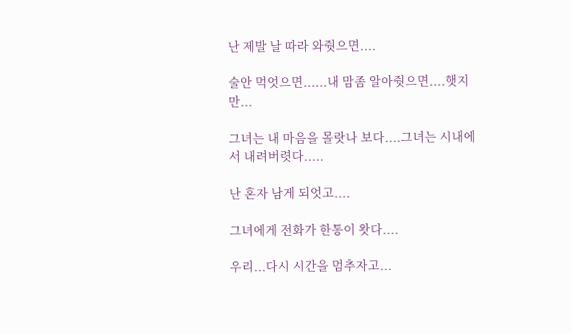난 제발 날 따라 와줫으면....

술안 먹엇으면......내 맘좀 알아줫으면....햇지만...

그녀는 내 마음을 몰랏나 보다....그녀는 시내에서 내려버렷다.....

난 혼자 남게 되엇고....

그녀에게 전화가 한통이 왓다....

우리...다시 시간을 멈추자고...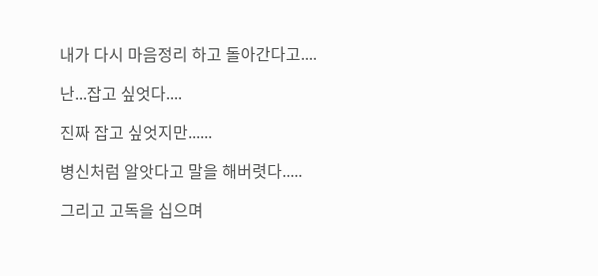내가 다시 마음정리 하고 돌아간다고....

난...잡고 싶엇다....

진짜 잡고 싶엇지만......

병신처럼 알앗다고 말을 해버렷다.....

그리고 고독을 십으며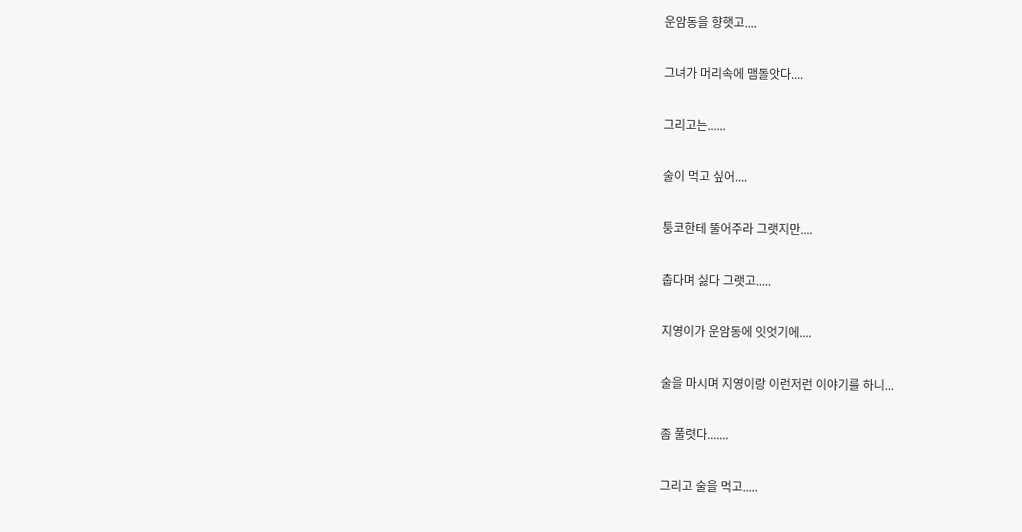운암동을 향햇고....

그녀가 머리속에 맴돌앗다....

그리고는......

술이 먹고 싶어....

퉁코한테 뚤어주라 그랫지만....

춥다며 싫다 그랫고.....

지영이가 운암동에 잇엇기에....

술을 마시며 지영이랑 이런저런 이야기를 하니...

좀 풀렷다.......

그리고 술을 먹고.....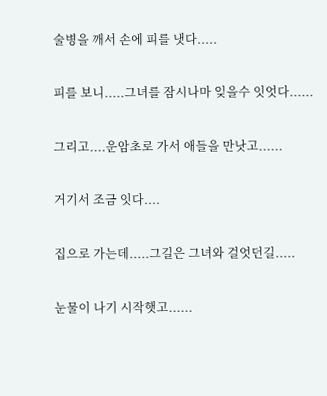술병을 깨서 손에 피를 냇다.....

피를 보니.....그녀를 잠시나마 잊을수 잇엇다......

그리고....운암초로 가서 애들을 만낫고......

거기서 조금 잇다....

집으로 가는데.....그길은 그녀와 걸엇던길.....

눈물이 나기 시작햇고......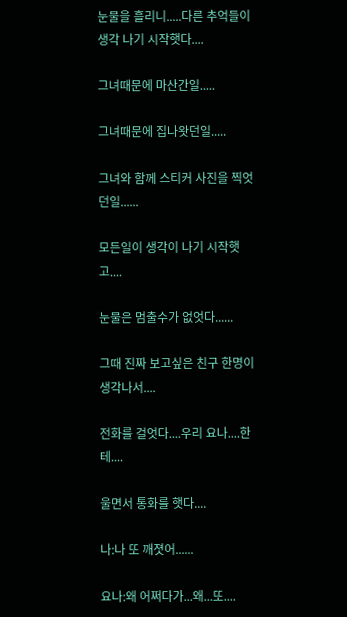눈물을 흘리니.....다른 추억들이 생각 나기 시작햇다....

그녀때문에 마산간일.....

그녀때문에 집나왓던일.....

그녀와 함께 스티커 사진을 찍엇던일......

모든일이 생각이 나기 시작햇고....

눈물은 멈출수가 없엇다......

그때 진짜 보고싶은 친구 한명이 생각나서....

전화를 걸엇다....우리 요나....한테....

울면서 통화를 햇다....

나:나 또 깨졋어......

요나:왜 어쩌다가...왜...또....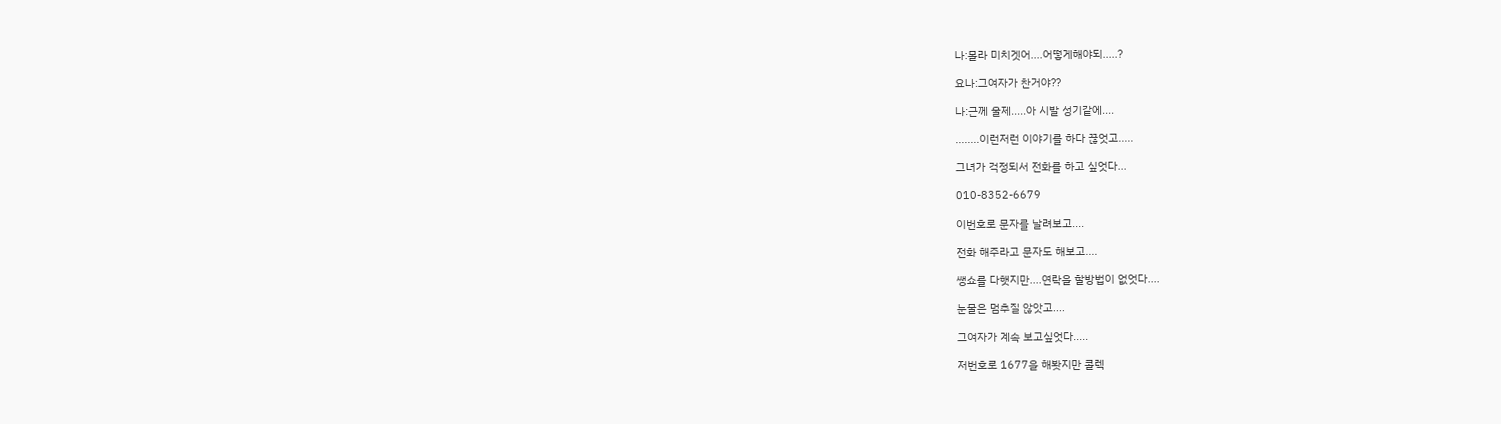나:몰라 미치겟어....어떻게해야되.....?

요나:그여자가 찬거야??

나:근께 울제.....아 시발 성기같에....

........이런저런 이야기를 하다 끊엇고.....

그녀가 걱정되서 전화를 하고 싶엇다...

010-8352-6679

이번호로 문자를 날려보고....

전화 해주라고 문자도 해보고....

쌩쇼를 다햇지만....연락을 할방법이 없엇다....

눈물은 멈추질 않앗고....

그여자가 계속 보고싶엇다.....

저번호로 1677을 해봣지만 콜렉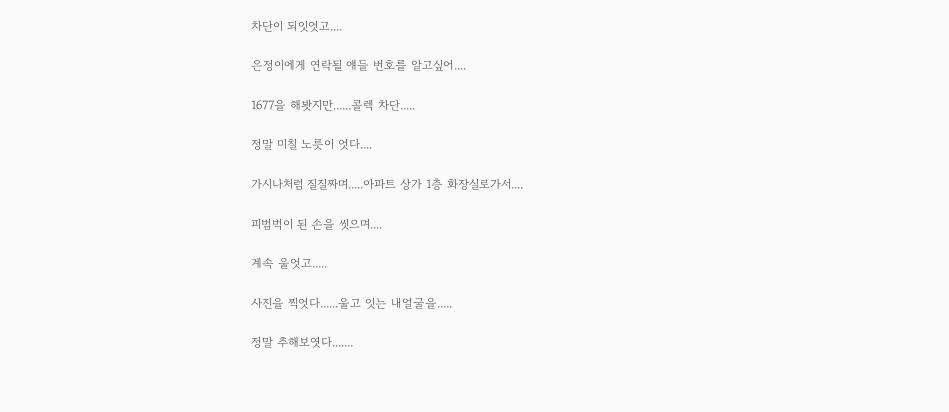차단이 되잇엇고....

은정이에게 연락될 얘들 번호를 알고싶어....

1677을 해봣지만......콜렉 차단.....

정말 미칠 노릇이 엇다....

가시나처럼 질질짜며.....아파트 상가 1층 화장실로가서....

피범벅이 된 손을 씻으며....

계속 울엇고.....

사진을 찍엇다......울고 잇는 내얼굴을.....

정말 추해보엿다.......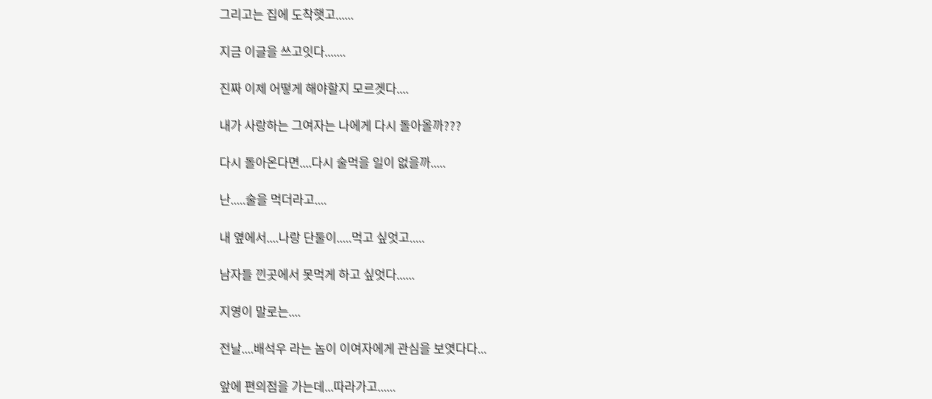그리고는 집에 도착햇고......

지금 이글을 쓰고잇다.......

진짜 이제 어떻게 해야할지 모르겟다....

내가 사랑하는 그여자는 나에게 다시 돌아올까???

다시 돌아온다면....다시 술먹을 일이 없을까.....

난.....술을 먹더라고....

내 옆에서....나랑 단둘이.....먹고 싶엇고.....

남자들 낀곳에서 못먹게 하고 싶엇다......

지영이 말로는....

전날....배석우 라는 놈이 이여자에게 관심을 보엿다다...

앞에 편의점을 가는데...따라가고......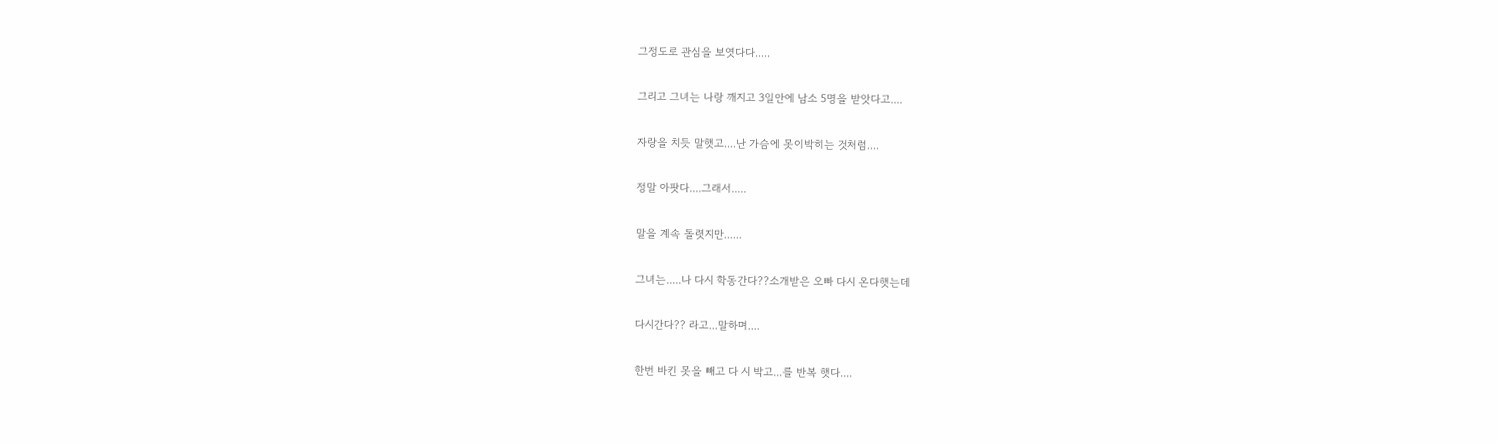그정도로 관심을 보엿다다.....

그리고 그녀는 나랑 깨지고 3일안에 남소 5명을 받앗다고....

자랑을 치듯 말햇고....난 가슴에 못이박히는 것처럼....

정말 아팟다....그래서.....

말을 계속 돌렷지만......

그녀는.....나 다시 학동간다??소개받은 오빠 다시 온다햇는데

다시간다?? 라고...말하며....

한번 바킨 못을 빼고 다 시 박고...를 반복 햇다....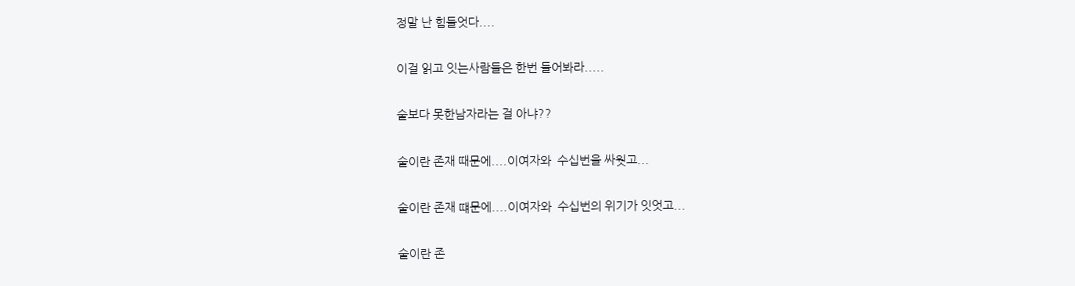정말 난 힘들엇다....

이걸 읽고 잇는사람들은 한번 들어봐라.....

술보다 못한남자라는 걸 아냐??

술이란 존재 때문에....이여자와  수십번을 싸웟고...

술이란 존재 떄문에....이여자와  수십번의 위기가 잇엇고...

술이란 존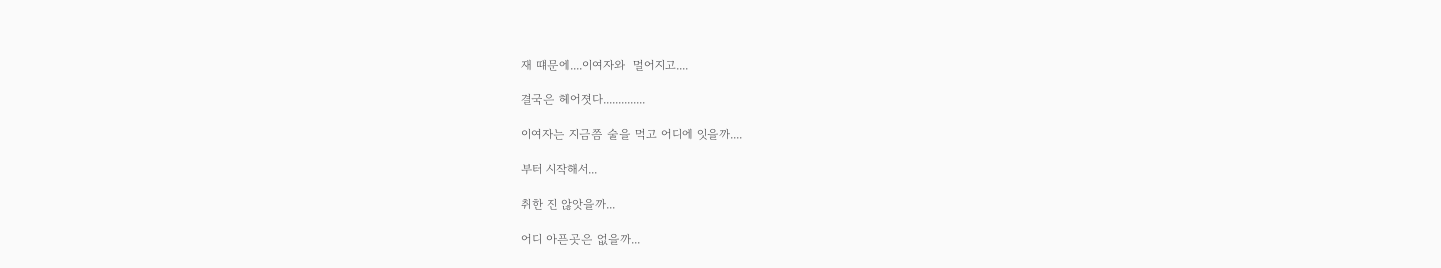재 떄문에....이여자와  멀어지고....

결국은 헤어졋다..............

이여자는 지금쯤 술을 먹고 어디에 잇을까....

부터 시작해서...

취한 진 않앗을까...

어디 아픈곳은 없을까...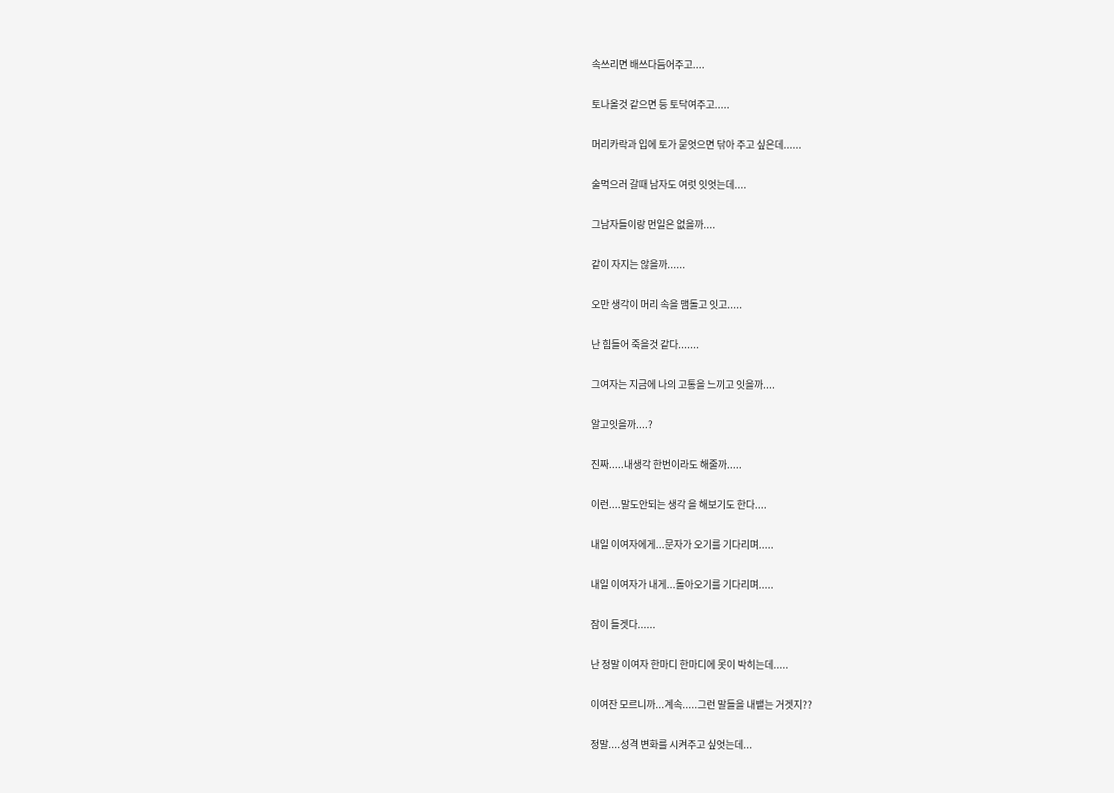속쓰리면 배쓰다듬어주고....

토나올것 같으면 등 토닥여주고.....

머리카락과 입에 토가 묻엇으면 닦아 주고 싶은데......

술먹으러 갈때 남자도 여럿 잇엇는데....

그남자들이랑 먼일은 없을까....

같이 자지는 않을까......

오만 생각이 머리 속을 맴돌고 잇고.....

난 힘들어 죽을것 같다.......

그여자는 지금에 나의 고통을 느끼고 잇을까....

알고잇을까....?

진짜.....내생각 한번이라도 해줄까.....

이런....말도안되는 생각 을 해보기도 한다....

내일 이여자에게...문자가 오기를 기다리며.....

내일 이여자가 내게...돌아오기를 기다리며.....

잠이 들겟다......

난 정말 이여자 한마디 한마디에 못이 박히는데.....

이여잔 모르니까...계속.....그런 말들을 내뱉는 거겟지??

정말....성격 변화를 시켜주고 싶엇는데...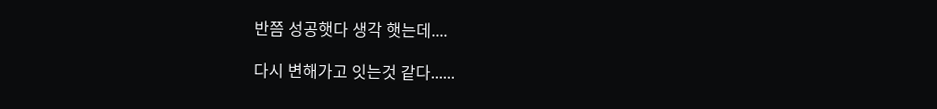반쯤 성공햇다 생각 햇는데....

다시 변해가고 잇는것 같다......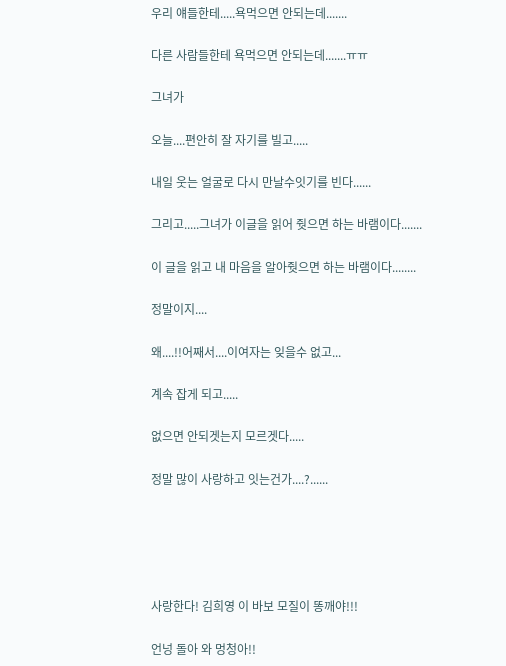우리 얘들한테.....욕먹으면 안되는데.......

다른 사람들한테 욕먹으면 안되는데.......ㅠㅠ

그녀가

오늘....편안히 잘 자기를 빌고.....

내일 웃는 얼굴로 다시 만날수잇기를 빈다......

그리고.....그녀가 이글을 읽어 줫으면 하는 바램이다.......

이 글을 읽고 내 마음을 알아줫으면 하는 바램이다........

정말이지....

왜....!!어째서....이여자는 잊을수 없고...

계속 잡게 되고.....

없으면 안되겟는지 모르겟다.....

정말 많이 사랑하고 잇는건가....?......





사랑한다! 김희영 이 바보 모질이 똥깨야!!!

언넝 돌아 와 멍청아!!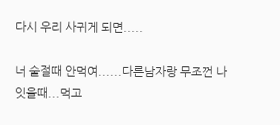다시 우리 사귀게 되면.....

너 술절때 안먹여......다른남자랑 무조껀 나 잇을때...먹고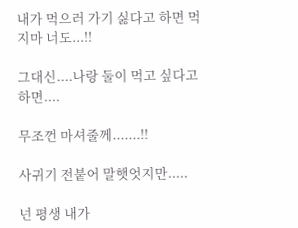내가 먹으러 가기 싫다고 하면 먹지마 너도...!!

그대신....나랑 둘이 먹고 싶다고 하면....

무조껀 마셔줄께.......!!

사귀기 전붙어 말햇엇지만.....

넌 평생 내가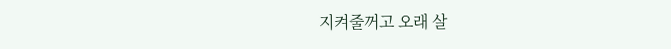지켜줄꺼고 오래 살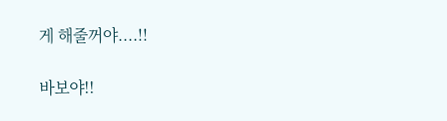게 해줄꺼야....!!

바보야!!